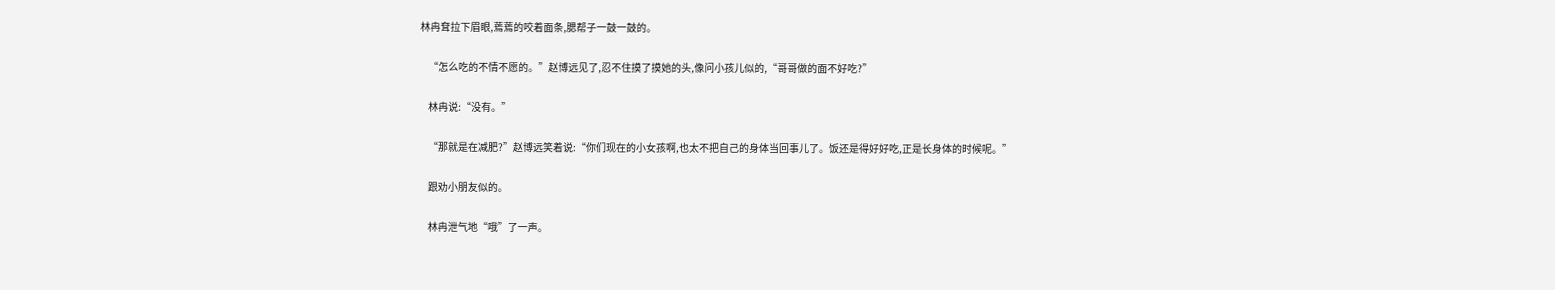林冉耷拉下眉眼,蔫蔫的咬着面条,腮帮子一鼓一鼓的。

    “怎么吃的不情不愿的。”赵博远见了,忍不住摸了摸她的头,像问小孩儿似的,“哥哥做的面不好吃?”

    林冉说:“没有。”

    “那就是在减肥?”赵博远笑着说:“你们现在的小女孩啊,也太不把自己的身体当回事儿了。饭还是得好好吃,正是长身体的时候呢。”

    跟劝小朋友似的。

    林冉泄气地“哦”了一声。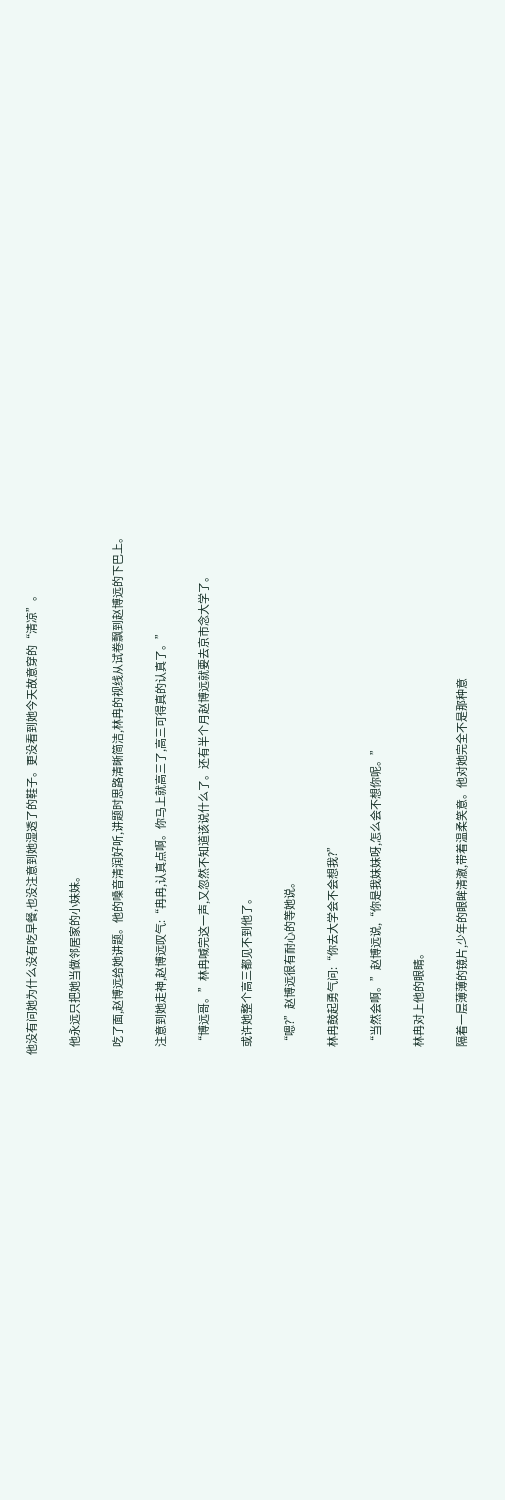他没有问她为什么没有吃早餐,也没注意到她湿透了的鞋子。更没看到她今天故意穿的“清凉”。

    他永远只把她当做邻居家的小妹妹。

    吃了面,赵博远给她讲题。他的嗓音清润好听,讲题时思路清晰简洁,林冉的视线从试卷飘到赵博远的下巴上。

    注意到她走神,赵博远叹气:“冉冉,认真点啊。你马上就高三了,高三可得真的认真了。”

    “博远哥。”林冉喊完这一声,又忽然不知道该说什么了。还有半个月赵博远就要去京市念大学了。

    或许她整个高三都见不到他了。

    “嗯?”赵博远很有耐心的等她说。

    林冉鼓起勇气问:“你去大学会不会想我?”

    “当然会啊。”赵博远说,“你是我妹妹呀,怎么会不想你呢。”

    林冉对上他的眼睛。

    隔着一层薄薄的镜片,少年的眼眸清澈,带着温柔笑意。他对她完全不是那种意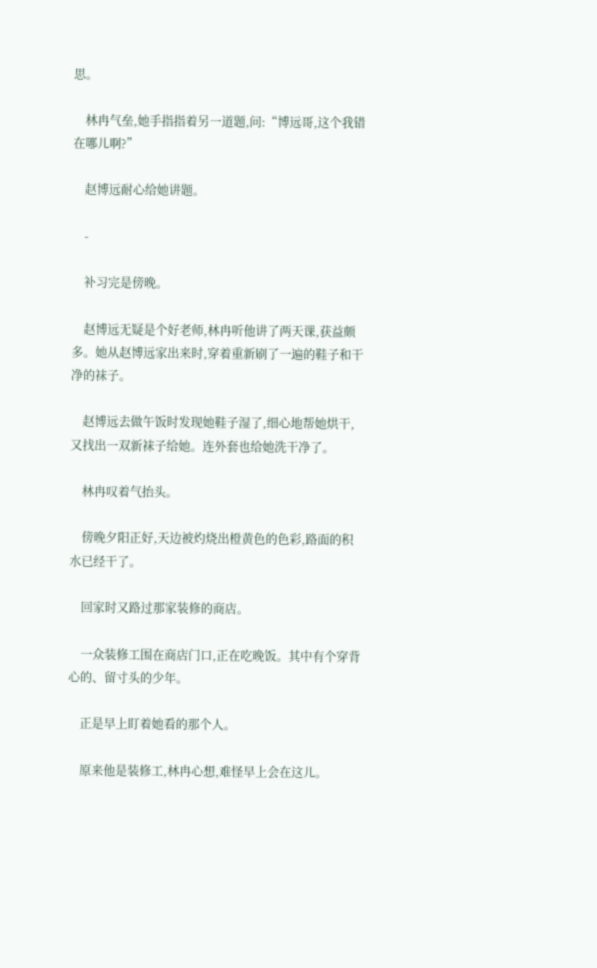思。

    林冉气垒,她手指指着另一道题,问:“博远哥,这个我错在哪儿啊?”

    赵博远耐心给她讲题。

    -

    补习完是傍晚。

    赵博远无疑是个好老师,林冉听他讲了两天课,获益颇多。她从赵博远家出来时,穿着重新刷了一遍的鞋子和干净的袜子。

    赵博远去做午饭时发现她鞋子湿了,细心地帮她烘干,又找出一双新袜子给她。连外套也给她洗干净了。

    林冉叹着气抬头。

    傍晚夕阳正好,天边被灼烧出橙黄色的色彩,路面的积水已经干了。

    回家时又路过那家装修的商店。

    一众装修工围在商店门口,正在吃晚饭。其中有个穿背心的、留寸头的少年。

    正是早上盯着她看的那个人。

    原来他是装修工,林冉心想,难怪早上会在这儿。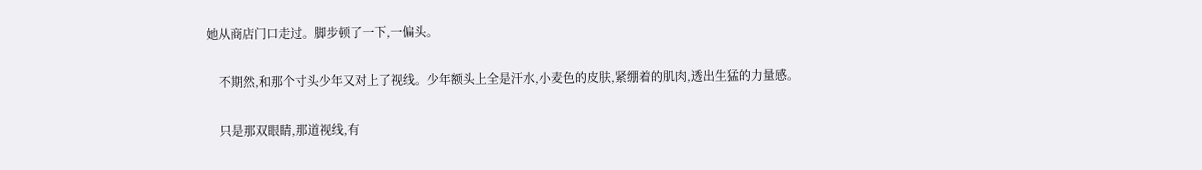她从商店门口走过。脚步顿了一下,一偏头。

    不期然,和那个寸头少年又对上了视线。少年额头上全是汗水,小麦色的皮肤,紧绷着的肌肉,透出生猛的力量感。

    只是那双眼睛,那道视线,有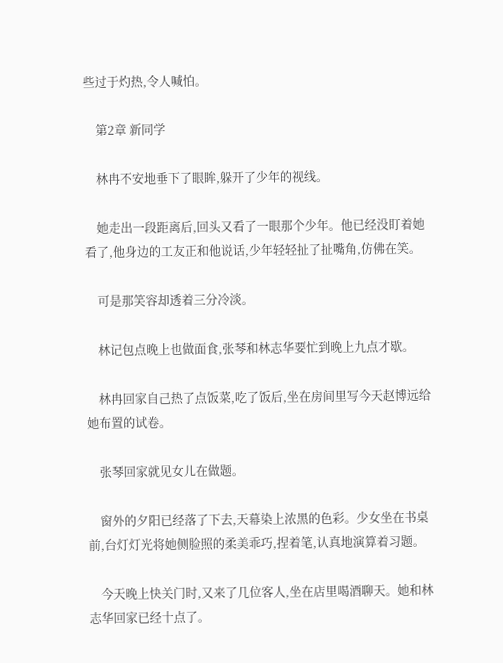些过于灼热,令人喊怕。

    第2章 新同学

    林冉不安地垂下了眼眸,躲开了少年的视线。

    她走出一段距离后,回头又看了一眼那个少年。他已经没盯着她看了,他身边的工友正和他说话,少年轻轻扯了扯嘴角,仿佛在笑。

    可是那笑容却透着三分冷淡。

    林记包点晚上也做面食,张琴和林志华要忙到晚上九点才歇。

    林冉回家自己热了点饭菜,吃了饭后,坐在房间里写今天赵博远给她布置的试卷。

    张琴回家就见女儿在做题。

    窗外的夕阳已经落了下去,天幕染上浓黑的色彩。少女坐在书桌前,台灯灯光将她侧脸照的柔美乖巧,捏着笔,认真地演算着习题。

    今天晚上快关门时,又来了几位客人,坐在店里喝酒聊天。她和林志华回家已经十点了。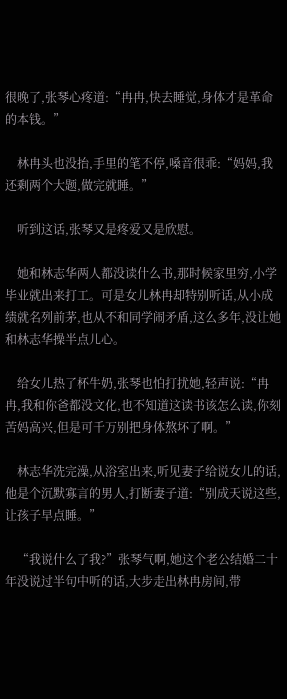很晚了,张琴心疼道:“冉冉,快去睡觉,身体才是革命的本钱。”

    林冉头也没抬,手里的笔不停,嗓音很乖:“妈妈,我还剩两个大题,做完就睡。”

    听到这话,张琴又是疼爱又是欣慰。

    她和林志华两人都没读什么书,那时候家里穷,小学毕业就出来打工。可是女儿林冉却特别听话,从小成绩就名列前茅,也从不和同学闹矛盾,这么多年,没让她和林志华操半点儿心。

    给女儿热了杯牛奶,张琴也怕打扰她,轻声说:“冉冉,我和你爸都没文化,也不知道这读书该怎么读,你刻苦妈高兴,但是可千万别把身体熬坏了啊。”

    林志华洗完澡,从浴室出来,听见妻子给说女儿的话,他是个沉默寡言的男人,打断妻子道:“别成天说这些,让孩子早点睡。”

    “我说什么了我?”张琴气啊,她这个老公结婚二十年没说过半句中听的话,大步走出林冉房间,带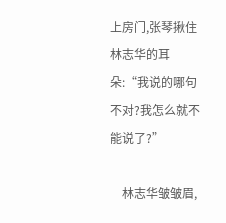上房门,张琴揪住林志华的耳朵:“我说的哪句不对?我怎么就不能说了?”

    林志华皱皱眉,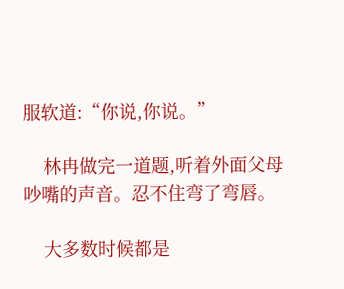服软道:“你说,你说。”

    林冉做完一道题,听着外面父母吵嘴的声音。忍不住弯了弯唇。

    大多数时候都是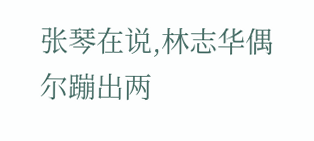张琴在说,林志华偶尔蹦出两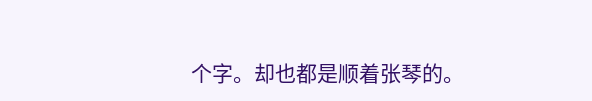个字。却也都是顺着张琴的。